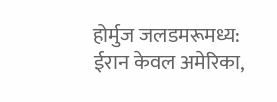होर्मुज जलडमरूमध्य: ईरान केवल अमेरिका,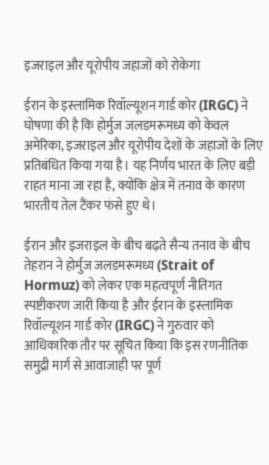इजराइल और यूरोपीय जहाजों को रोकेगा

ईरान के इस्लामिक रिवॉल्यूशन गार्ड कोर (IRGC) ने घोषणा की है कि होर्मुज जलडमरूमध्य को केवल अमेरिका, इजराइल और यूरोपीय देशों के जहाजों के लिए प्रतिबंधित किया गया है। यह निर्णय भारत के लिए बड़ी राहत माना जा रहा है, क्योंकि क्षेत्र में तनाव के कारण भारतीय तेल टैंकर फंसे हुए थे।

ईरान और इजराइल के बीच बढ़ते सैन्य तनाव के बीच तेहरान ने होर्मुज जलडमरूमध्य (Strait of Hormuz) को लेकर एक महत्वपूर्ण नीतिगत स्पष्टीकरण जारी किया है और ईरान के इस्लामिक रिवॉल्यूशन गार्ड कोर (IRGC) ने गुरुवार को आधिकारिक तौर पर सूचित किया कि इस रणनीतिक समुद्री मार्ग से आवाजाही पर पूर्ण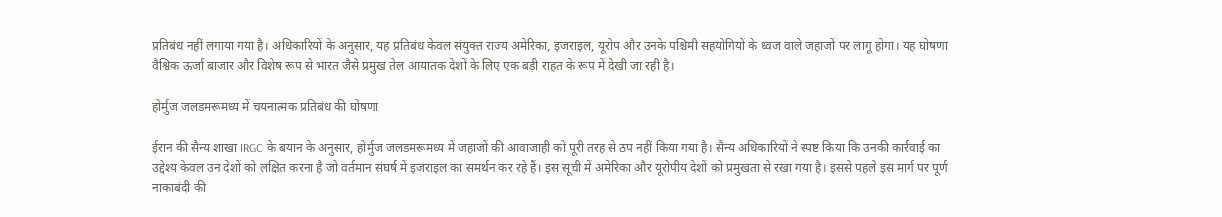प्रतिबंध नहीं लगाया गया है। अधिकारियों के अनुसार, यह प्रतिबंध केवल संयुक्त राज्य अमेरिका, इजराइल, यूरोप और उनके पश्चिमी सहयोगियों के ध्वज वाले जहाजों पर लागू होगा। यह घोषणा वैश्विक ऊर्जा बाजार और विशेष रूप से भारत जैसे प्रमुख तेल आयातक देशों के लिए एक बड़ी राहत के रूप में देखी जा रही है।

होर्मुज जलडमरूमध्य में चयनात्मक प्रतिबंध की घोषणा

ईरान की सैन्य शाखा IRGC के बयान के अनुसार, होर्मुज जलडमरूमध्य में जहाजों की आवाजाही को पूरी तरह से ठप नहीं किया गया है। सैन्य अधिकारियों ने स्पष्ट किया कि उनकी कार्रवाई का उद्देश्य केवल उन देशों को लक्षित करना है जो वर्तमान संघर्ष में इजराइल का समर्थन कर रहे हैं। इस सूची में अमेरिका और यूरोपीय देशों को प्रमुखता से रखा गया है। इससे पहले इस मार्ग पर पूर्ण नाकाबंदी की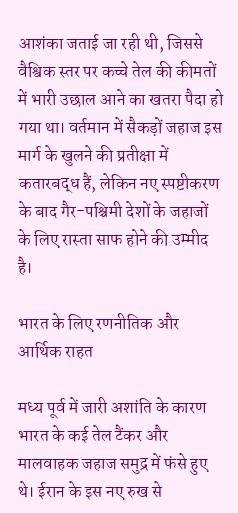आशंका जताई जा रही थी, जिससे वैश्विक स्तर पर कच्चे तेल की कीमतों में भारी उछाल आने का खतरा पैदा हो गया था। वर्तमान में सैकड़ों जहाज इस मार्ग के खुलने की प्रतीक्षा में कतारबद्ध हैं, लेकिन नए स्पष्टीकरण के बाद गैर-पश्चिमी देशों के जहाजों के लिए रास्ता साफ होने की उम्मीद है।

भारत के लिए रणनीतिक और आर्थिक राहत

मध्य पूर्व में जारी अशांति के कारण भारत के कई तेल टैंकर और मालवाहक जहाज समुद्र में फंसे हुए थे। ईरान के इस नए रुख से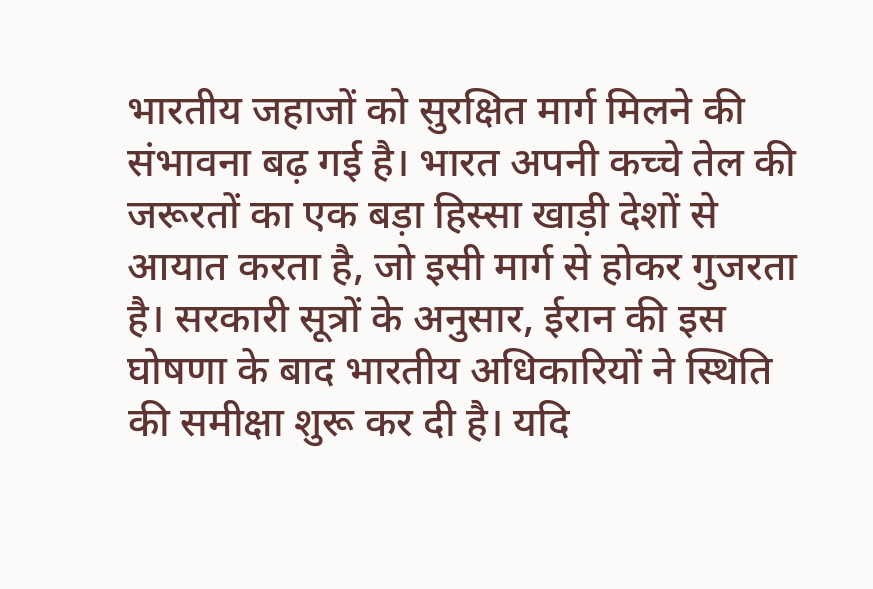भारतीय जहाजों को सुरक्षित मार्ग मिलने की संभावना बढ़ गई है। भारत अपनी कच्चे तेल की जरूरतों का एक बड़ा हिस्सा खाड़ी देशों से आयात करता है, जो इसी मार्ग से होकर गुजरता है। सरकारी सूत्रों के अनुसार, ईरान की इस घोषणा के बाद भारतीय अधिकारियों ने स्थिति की समीक्षा शुरू कर दी है। यदि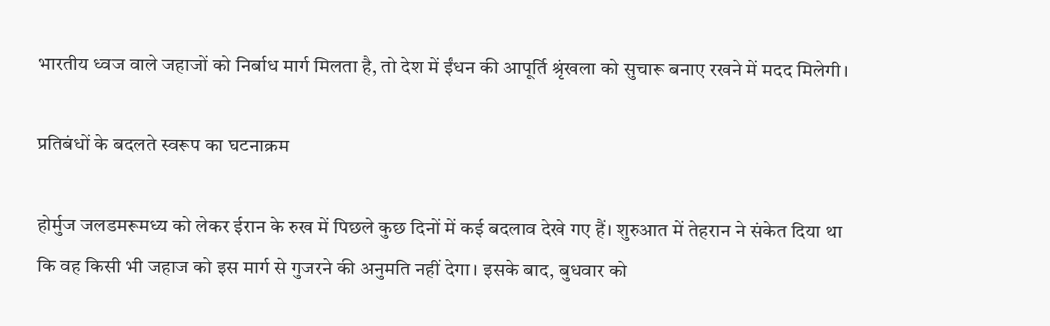भारतीय ध्वज वाले जहाजों को निर्बाध मार्ग मिलता है, तो देश में ईंधन की आपूर्ति श्रृंखला को सुचारू बनाए रखने में मदद मिलेगी।

प्रतिबंधों के बदलते स्वरूप का घटनाक्रम

होर्मुज जलडमरूमध्य को लेकर ईरान के रुख में पिछले कुछ दिनों में कई बदलाव देखे गए हैं। शुरुआत में तेहरान ने संकेत दिया था कि वह किसी भी जहाज को इस मार्ग से गुजरने की अनुमति नहीं देगा। इसके बाद, बुधवार को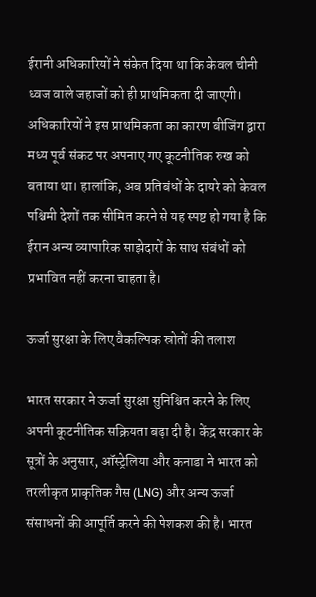ईरानी अधिकारियों ने संकेत दिया था कि केवल चीनी ध्वज वाले जहाजों को ही प्राथमिकता दी जाएगी। अधिकारियों ने इस प्राथमिकता का कारण बीजिंग द्वारा मध्य पूर्व संकट पर अपनाए गए कूटनीतिक रुख को बताया था। हालांकि, अब प्रतिबंधों के दायरे को केवल पश्चिमी देशों तक सीमित करने से यह स्पष्ट हो गया है कि ईरान अन्य व्यापारिक साझेदारों के साथ संबंधों को प्रभावित नहीं करना चाहता है।

ऊर्जा सुरक्षा के लिए वैकल्पिक स्रोतों की तलाश

भारत सरकार ने ऊर्जा सुरक्षा सुनिश्चित करने के लिए अपनी कूटनीतिक सक्रियता बढ़ा दी है। केंद्र सरकार के सूत्रों के अनुसार, ऑस्ट्रेलिया और कनाडा ने भारत को तरलीकृत प्राकृतिक गैस (LNG) और अन्य ऊर्जा संसाधनों की आपूर्ति करने की पेशकश की है। भारत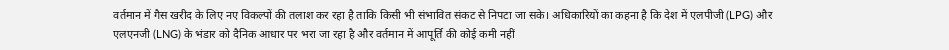वर्तमान में गैस खरीद के लिए नए विकल्पों की तलाश कर रहा है ताकि किसी भी संभावित संकट से निपटा जा सके। अधिकारियों का कहना है कि देश में एलपीजी (LPG) और एलएनजी (LNG) के भंडार को दैनिक आधार पर भरा जा रहा है और वर्तमान में आपूर्ति की कोई कमी नहीं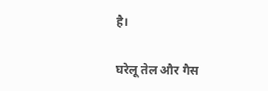है।

घरेलू तेल और गैस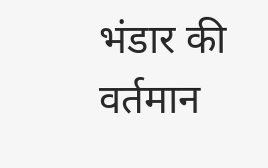भंडार की वर्तमान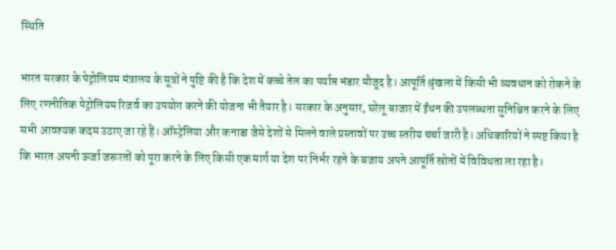स्थिति

भारत सरकार के पेट्रोलियम मंत्रालय के सूत्रों ने पुष्टि की है कि देश में कच्चे तेल का पर्याप्त भंडार मौजूद है। आपूर्ति श्रृंखला में किसी भी व्यवधान को रोकने के लिए रणनीतिक पेट्रोलियम रिजर्व का उपयोग करने की योजना भी तैयार है। सरकार के अनुसार, घरेलू बाजार में ईंधन की उपलब्धता सुनिश्चित करने के लिए सभी आवश्यक कदम उठाए जा रहे हैं। ऑस्ट्रेलिया और कनाडा जैसे देशों से मिलने वाले प्रस्तावों पर उच्च स्तरीय चर्चा जारी है। अधिकारियों ने स्पष्ट किया है कि भारत अपनी ऊर्जा जरूरतों को पूरा करने के लिए किसी एक मार्ग या देश पर निर्भर रहने के बजाय अपने आपूर्ति स्रोतों में विविधता ला रहा है।